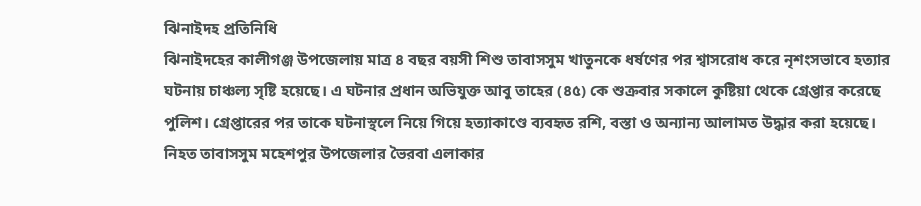ঝিনাইদহ প্রতিনিধি
ঝিনাইদহের কালীগঞ্জ উপজেলায় মাত্র ৪ বছর বয়সী শিশু তাবাসসুম খাতুনকে ধর্ষণের পর শ্বাসরোধ করে নৃশংসভাবে হত্যার ঘটনায় চাঞ্চল্য সৃষ্টি হয়েছে। এ ঘটনার প্রধান অভিযুক্ত আবু তাহের (৪৫) কে শুক্রবার সকালে কুষ্টিয়া থেকে গ্রেপ্তার করেছে পুলিশ। গ্রেপ্তারের পর তাকে ঘটনাস্থলে নিয়ে গিয়ে হত্যাকাণ্ডে ব্যবহৃত রশি, বস্তা ও অন্যান্য আলামত উদ্ধার করা হয়েছে।
নিহত তাবাসসুম মহেশপুর উপজেলার ভৈরবা এলাকার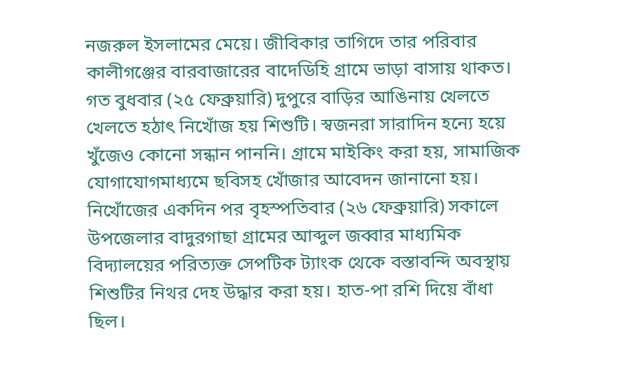নজরুল ইসলামের মেয়ে। জীবিকার তাগিদে তার পরিবার কালীগঞ্জের বারবাজারের বাদেডিহি গ্রামে ভাড়া বাসায় থাকত। গত বুধবার (২৫ ফেব্রুয়ারি) দুপুরে বাড়ির আঙিনায় খেলতে খেলতে হঠাৎ নিখোঁজ হয় শিশুটি। স্বজনরা সারাদিন হন্যে হয়ে খুঁজেও কোনো সন্ধান পাননি। গ্রামে মাইকিং করা হয়, সামাজিক যোগাযোগমাধ্যমে ছবিসহ খোঁজার আবেদন জানানো হয়।
নিখোঁজের একদিন পর বৃহস্পতিবার (২৬ ফেব্রুয়ারি) সকালে উপজেলার বাদুরগাছা গ্রামের আব্দুল জব্বার মাধ্যমিক বিদ্যালয়ের পরিত্যক্ত সেপটিক ট্যাংক থেকে বস্তাবন্দি অবস্থায় শিশুটির নিথর দেহ উদ্ধার করা হয়। হাত-পা রশি দিয়ে বাঁধা ছিল।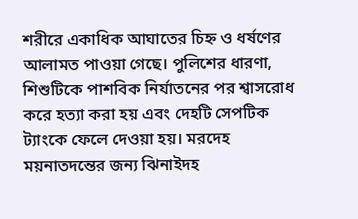শরীরে একাধিক আঘাতের চিহ্ন ও ধর্ষণের আলামত পাওয়া গেছে। পুলিশের ধারণা, শিশুটিকে পাশবিক নির্যাতনের পর শ্বাসরোধ করে হত্যা করা হয় এবং দেহটি সেপটিক ট্যাংকে ফেলে দেওয়া হয়। মরদেহ ময়নাতদন্তের জন্য ঝিনাইদহ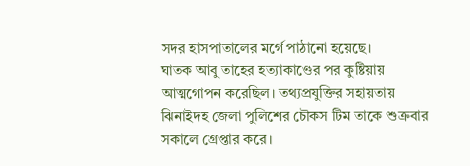সদর হাসপাতালের মর্গে পাঠানো হয়েছে।
ঘাতক আবু তাহের হত্যাকাণ্ডের পর কুষ্টিয়ায় আত্মগোপন করেছিল। তথ্যপ্রযুক্তির সহায়তায় ঝিনাইদহ জেলা পুলিশের চৌকস টিম তাকে শুক্রবার সকালে গ্রেপ্তার করে।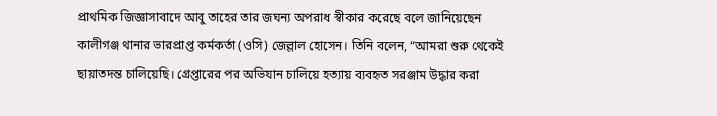প্রাথমিক জিজ্ঞাসাবাদে আবু তাহের তার জঘন্য অপরাধ স্বীকার করেছে বলে জানিয়েছেন কালীগঞ্জ থানার ভারপ্রাপ্ত কর্মকর্তা (ওসি) জেল্লাল হোসেন। তিনি বলেন, “আমরা শুরু থেকেই ছায়াতদন্ত চালিয়েছি। গ্রেপ্তারের পর অভিযান চালিয়ে হত্যায় ব্যবহৃত সরঞ্জাম উদ্ধার করা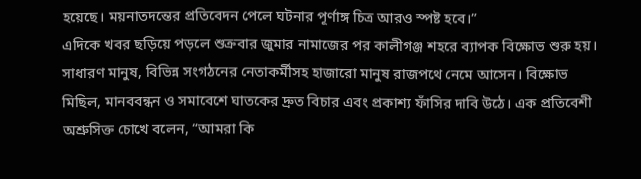হয়েছে। ময়নাতদন্তের প্রতিবেদন পেলে ঘটনার পূর্ণাঙ্গ চিত্র আরও স্পষ্ট হবে।”
এদিকে খবর ছড়িয়ে পড়লে শুক্রবার জুমার নামাজের পর কালীগঞ্জ শহরে ব্যাপক বিক্ষোভ শুরু হয়। সাধারণ মানুষ, বিভিন্ন সংগঠনের নেতাকর্মীসহ হাজারো মানুষ রাজপথে নেমে আসেন। বিক্ষোভ মিছিল, মানববন্ধন ও সমাবেশে ঘাতকের দ্রুত বিচার এবং প্রকাশ্য ফাঁসির দাবি উঠে। এক প্রতিবেশী অশ্রুসিক্ত চোখে বলেন, “আমরা কি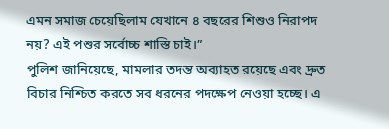এমন সমাজ চেয়েছিলাম যেখানে ৪ বছরের শিশুও নিরাপদ নয়? এই পশুর সর্বোচ্চ শাস্তি চাই।”
পুলিশ জানিয়েছে, মামলার তদন্ত অব্যাহত রয়েছে এবং দ্রুত বিচার নিশ্চিত করতে সব ধরনের পদক্ষেপ নেওয়া হচ্ছে। এ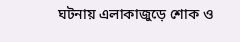ঘটনায় এলাকাজুড়ে শোক ও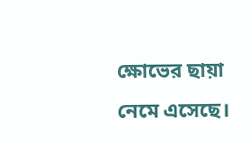ক্ষোভের ছায়া নেমে এসেছে।